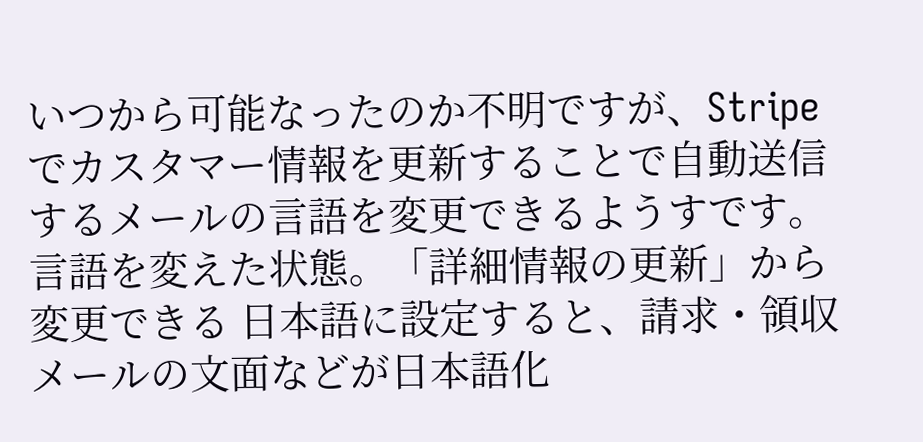いつから可能なったのか不明ですが、Stripeでカスタマー情報を更新することで自動送信するメールの言語を変更できるようすです。 言語を変えた状態。「詳細情報の更新」から変更できる 日本語に設定すると、請求・領収メールの文面などが日本語化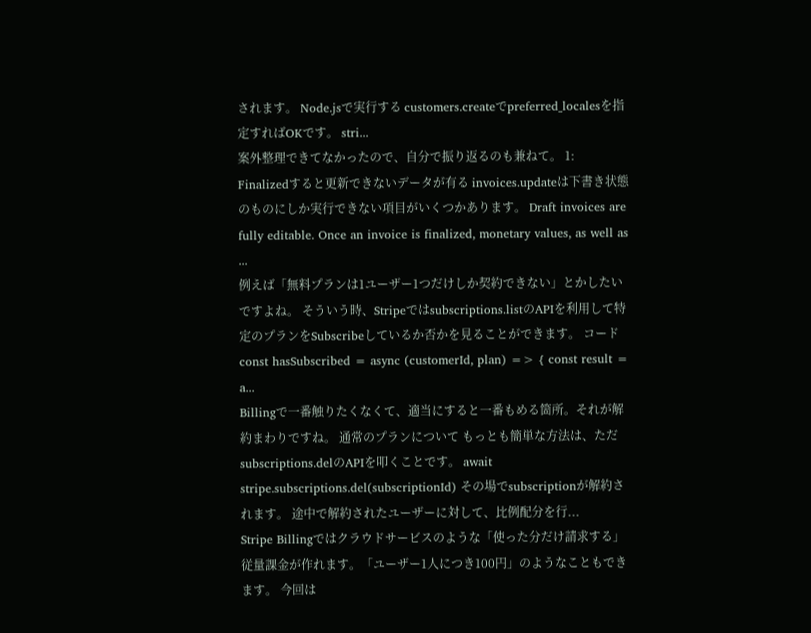されます。 Node.jsで実行する customers.createでpreferred_localesを指定すればOKです。 stri...
案外整理できてなかったので、自分で振り返るのも兼ねて。 1: Finalizedすると更新できないデータが有る invoices.updateは下書き状態のものにしか実行できない項目がいくつかあります。 Draft invoices are fully editable. Once an invoice is finalized, monetary values, as well as ...
例えば「無料プランは1ユーザー1つだけしか契約できない」とかしたいですよね。 そういう時、Stripeではsubscriptions.listのAPIを利用して特定のプランをSubscribeしているか否かを見ることができます。 コード const hasSubscribed = async (customerId, plan) => { const result = a...
Billingで一番触りたくなくて、適当にすると一番もめる箇所。それが解約まわりですね。 通常のプランについて もっとも簡単な方法は、ただsubscriptions.delのAPIを叩くことです。 await stripe.subscriptions.del(subscriptionId) その場でsubscriptionが解約されます。 途中で解約されたユーザーに対して、比例配分を行...
Stripe Billingではクラウドサービスのような「使った分だけ請求する」従量課金が作れます。「ユーザー1人につき100円」のようなこともできます。 今回は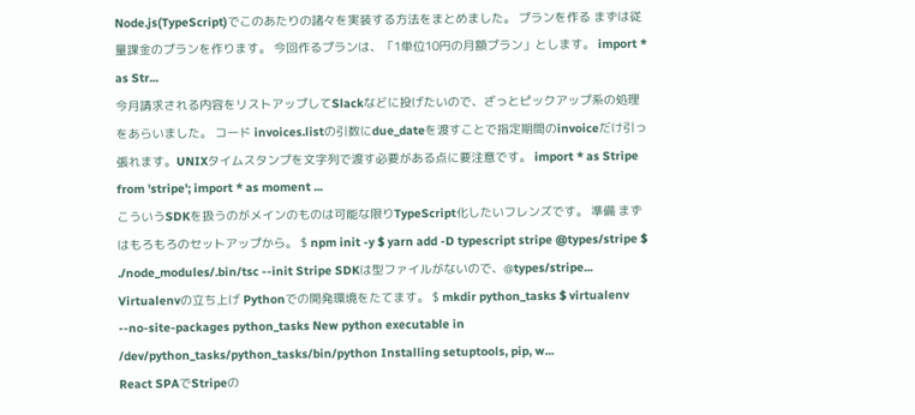Node.js(TypeScript)でこのあたりの諸々を実装する方法をまとめました。 プランを作る まずは従量課金のプランを作ります。 今回作るプランは、「1単位10円の月額プラン」とします。 import * as Str...
今月請求される内容をリストアップしてSlackなどに投げたいので、ざっとピックアップ系の処理をあらいました。 コード invoices.listの引数にdue_dateを渡すことで指定期間のinvoiceだけ引っ張れます。UNIXタイムスタンプを文字列で渡す必要がある点に要注意です。 import * as Stripe from 'stripe'; import * as moment ...
こういうSDKを扱うのがメインのものは可能な限りTypeScript化したいフレンズです。 準備 まずはもろもろのセットアップから。 $ npm init -y $ yarn add -D typescript stripe @types/stripe $ ./node_modules/.bin/tsc --init Stripe SDKは型ファイルがないので、@types/stripe...
Virtualenvの立ち上げ Pythonでの開発環境をたてます。 $ mkdir python_tasks $ virtualenv --no-site-packages python_tasks New python executable in /dev/python_tasks/python_tasks/bin/python Installing setuptools, pip, w...
React SPAでStripeの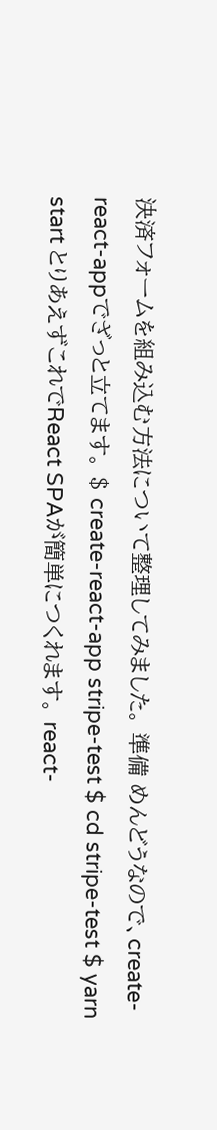決済フォームを組み込む方法について整理してみました。 準備 めんどうなので、create-react-appでざっと立てます。 $ create-react-app stripe-test $ cd stripe-test $ yarn start とりあえずこれでReact SPAが簡単につくれます。 react-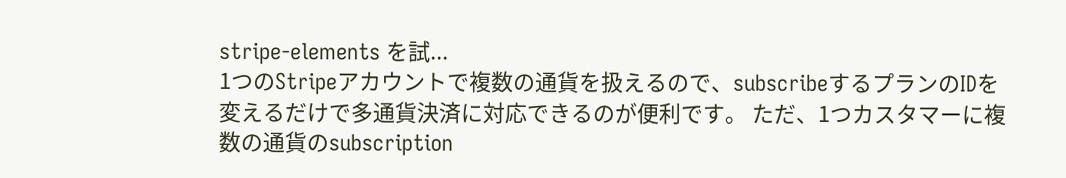stripe-elements を試...
1つのStripeアカウントで複数の通貨を扱えるので、subscribeするプランのIDを変えるだけで多通貨決済に対応できるのが便利です。 ただ、1つカスタマーに複数の通貨のsubscription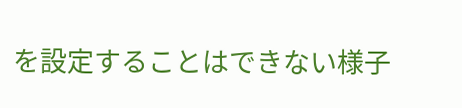を設定することはできない様子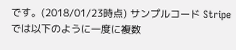です。(2018/01/23時点) サンプルコード Stripeでは以下のように一度に複数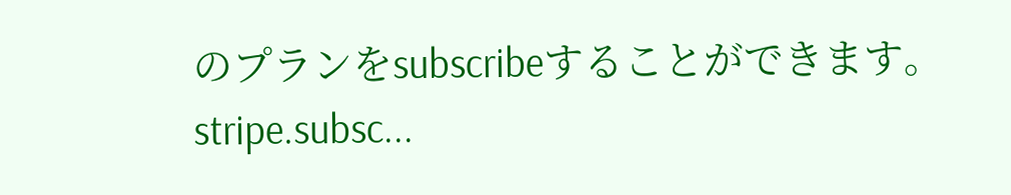のプランをsubscribeすることができます。 stripe.subsc...